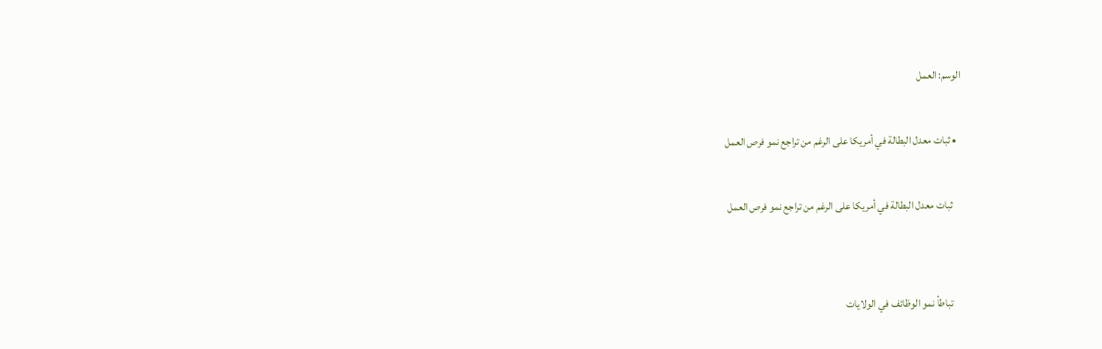الوسم: العمل

  • ثبات معدل البطالة في أمريكا على الرغم من تراجع نمو فرص العمل

    ثبات معدل البطالة في أمريكا على الرغم من تراجع نمو فرص العمل


    تباطأ نمو الوظائف في الولايات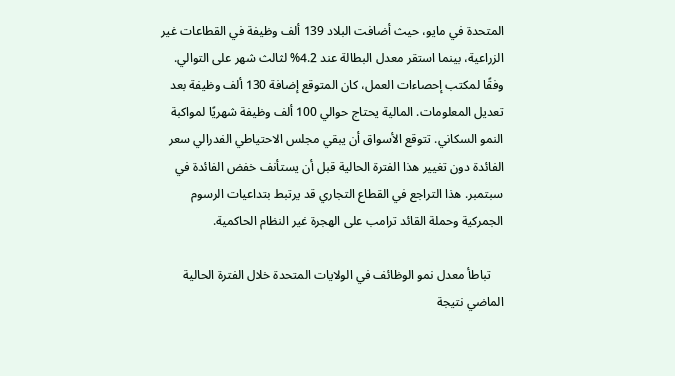المتحدة في مايو، حيث أضافت البلاد 139 ألف وظيفة في القطاعات غير الزراعية، بينما استقر معدل البطالة عند 4.2% لثالث شهر على التوالي. وفقًا لمكتب إحصاءات العمل، كان المتوقع إضافة 130 ألف وظيفة بعد تعديل المعلومات. المالية يحتاج حوالي 100 ألف وظيفة شهريًا لمواكبة النمو السكاني. تتوقع الأسواق أن يبقي مجلس الاحتياطي الفدرالي سعر الفائدة دون تغيير هذا الفترة الحالية قبل أن يستأنف خفض الفائدة في سبتمبر. هذا التراجع في القطاع التجاري قد يرتبط بتداعيات الرسوم الجمركية وحملة القائد ترامب على الهجرة غير النظام الحاكمية.

    تباطأ معدل نمو الوظائف في الولايات المتحدة خلال الفترة الحالية الماضي نتيجة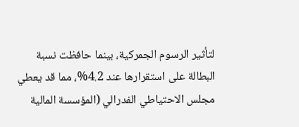لتأثير الرسوم الجمركية، بينما حافظت نسبة البطالة على استقرارها عند 4.2%، مما قد يعطي مجلس الاحتياطي الفدرالي (المؤسسة المالية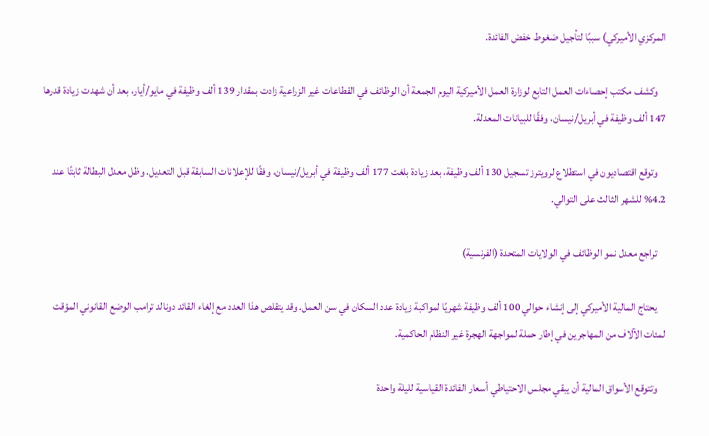المركزي الأميركي) سببًا لتأجيل ضغوط خفض الفائدة.

    وكشف مكتب إحصاءات العمل التابع لوزارة العمل الأميركية اليوم الجمعة أن الوظائف في القطاعات غير الزراعية زادت بمقدار 139 ألف وظيفة في مايو/أيار، بعد أن شهدت زيادة قدرها 147 ألف وظيفة في أبريل/نيسان، وفقًا للبيانات المعدلة.

    وتوقع اقتصاديون في استطلاع لرويترز تسجيل 130 ألف وظيفة، بعد زيادة بلغت 177 ألف وظيفة في أبريل/نيسان، وفقًا للإعلانات السابقة قبل التعديل. وظل معدل البطالة ثابتًا عند 4.2% للشهر الثالث على التوالي.

    تراجع معدل نمو الوظائف في الولايات المتحدة (الفرنسية)

    يحتاج المالية الأميركي إلى إنشاء حوالي 100 ألف وظيفة شهريًا لمواكبة زيادة عدد السكان في سن العمل. وقد يتقلص هذا العدد مع إلغاء القائد دونالد ترامب الوضع القانوني المؤقت لمئات الآلاف من المهاجرين في إطار حملة لمواجهة الهجرة غير النظام الحاكمية.

    وتتوقع الأسواق المالية أن يبقي مجلس الاحتياطي أسعار الفائدة القياسية لليلة واحدة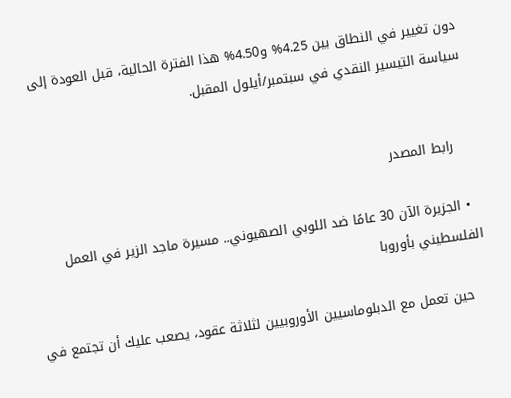دون تغيير في النطاق بين 4.25% و4.50% هذا الفترة الحالية، قبل العودة إلى سياسة التيسير النقدي في سبتمبر/أيلول المقبل.


    رابط المصدر

  • الجزيرة الآن 30 عامًا ضد اللوبي الصهيوني.. مسيرة ماجد الزير في العمل الفلسطيني بأوروبا

    حين تعمل مع الدبلوماسيين الأوروبيين لثلاثة عقود، يصعب عليك أن تجتمع في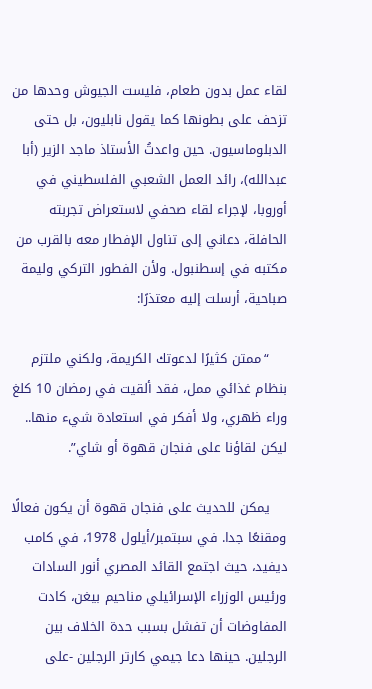لقاء عمل بدون طعام، فليست الجيوش وحدها من تزحف على بطونها كما يقول نابليون، بل حتى الدبلوماسيون. حين واعدتُ الأستاذ ماجد الزير (أبا عبدالله)، رائد العمل الشعبي الفلسطيني في أوروبا، لإجراء لقاء صحفي لاستعراض تجربته الحافلة، دعاني إلى تناول الإفطار معه بالقرب من مكتبه في إسطنبول. ولأن الفطور التركي وليمة صباحية، أرسلت إليه معتذرًا:

    “ممتن كثيرًا لدعوتك الكريمة، ولكني ملتزم بنظام غذائي ممل، فقد ألقيت في رمضان 10 كلغ وراء ظهري، ولا أفكر في استعادة شيء منها.. ليكن لقاؤنا على فنجان قهوة أو شاي”.

    يمكن للحديث على فنجان قهوة أن يكون فعالًا ومقنعًا جدا. في سبتمبر/أيلول 1978، في كامب ديفيد، حيث اجتمع القائد المصري أنور السادات ورئيس الوزراء الإسرائيلي مناحيم بيغن، كادت المفاوضات أن تفشل بسبب حدة الخلاف بين الرجلين. حينها دعا جيمي كارتر الرجلين -على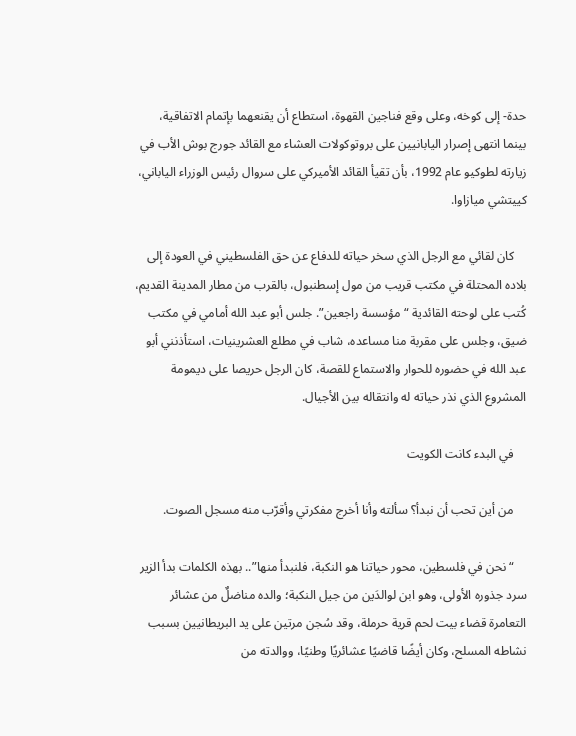حدة- إلى كوخه، وعلى وقع فناجين القهوة، استطاع أن يقنعهما بإتمام الاتفاقية، بينما انتهى إصرار اليابانيين على بروتوكولات العشاء مع القائد جورج بوش الأب في زيارته لطوكيو عام 1992، بأن تقيأ القائد الأميركي على سروال رئيس الوزراء الياباني، كييتشي ميازاوا.

    كان لقائي مع الرجل الذي سخر حياته للدفاع عن حق الفلسطيني في العودة إلى بلاده المحتلة في مكتب قريب من مول إسطنبول، بالقرب من مطار المدينة القديم، كُتب على لوحته القائدية “مؤسسة راجعين”. جلس أبو عبد الله أمامي في مكتب ضيق، وجلس على مقربة منا مساعده، شاب في مطلع العشرينيات، استأذنني أبو عبد الله في حضوره للحوار والاستماع للقصة، كان الرجل حريصا على ديمومة المشروع الذي نذر حياته له وانتقاله بين الأجيال.

    في البدء كانت الكويت

    من أين تحب أن نبدأ؟ سألته وأنا أخرج مفكرتي وأقرّب منه مسجل الصوت.

    “نحن في فلسطين، محور حياتنا هو النكبة، فلنبدأ منها”.. بهذه الكلمات بدأ الزير سرد جذوره الأولى، وهو ابن لوالدَين من جيل النكبة؛ والده مناضلٌ من عشائر التعامرة قضاء بيت لحم قرية حرملة، وقد سُجن مرتين على يد البريطانيين بسبب نشاطه المسلح، وكان أيضًا قاضيًا عشائريًا وطنيًا، ووالدته من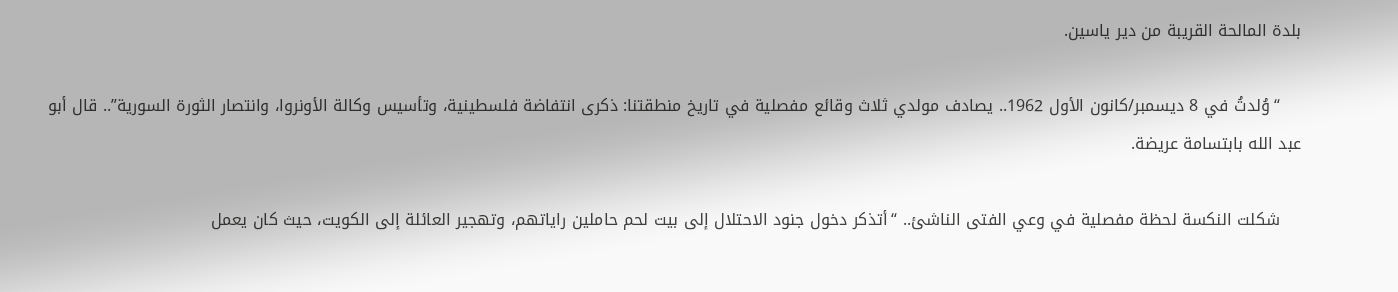بلدة المالحة القريبة من دير ياسين.

    “وُلدتُ في 8 ديسمبر/كانون الأول 1962.. يصادف مولدي ثلاث وقائع مفصلية في تاريخ منطقتنا: ذكرى انتفاضة فلسطينية، وتأسيس وكالة الأونروا، وانتصار الثورة السورية”.. قال أبو عبد الله بابتسامة عريضة.

    شكلت النكسة لحظة مفصلية في وعي الفتى الناشئ.. “أتذكر دخول جنود الاحتلال إلى بيت لحم حاملين راياتهم، وتهجير العائلة إلى الكويت، حيث كان يعمل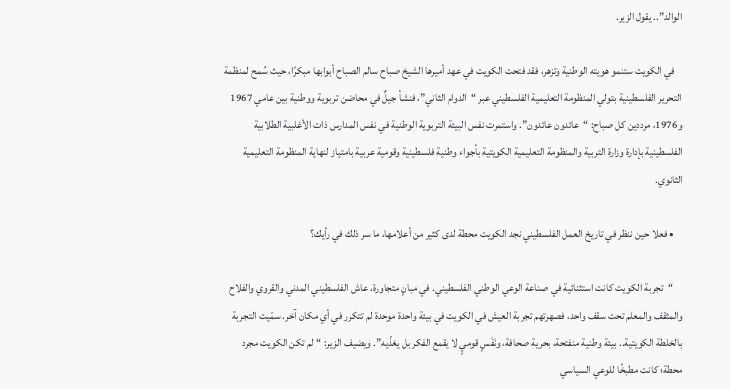الوالد”.. يقول الزير.

    في الكويت ستنمو هويته الوطنية وتزهر، فقد فتحت الكويت في عهد أميرها الشيخ صباح سالم الصباح أبوابها مبكرًا، حيث سُمح لمنظمة التحرير الفلسطينية بتولي المنظومة التعليمية الفلسطيني عبر “الدوام الثاني”، فنشأ جيلٌ في محاضن تربوية ووطنية بين عامي 1967 و1976، مرددين كل صباح: “عائدون عائدون”. واستمرت نفس البيئة التربوية الوطنية في نفس المدارس ذات الأغلبية الطلابية الفلسطينية بإدارة وزارة التربية والمنظومة التعليمية الكويتية بأجواء وطنية فلسطينية وقومية عربية بامتياز لنهاية المنظومة التعليمية الثانوي.

    • فعلا حين ننظر في تاريخ العمل الفلسطيني نجد الكويت محطة لدى كثير من أعلامها، ما سر ذلك في رأيك؟

    “تجربة الكويت كانت استثنائية في صناعة الوعي الوطني الفلسطيني. في مبانٍ متجاورة، عاش الفلسطيني المدني والقروي والفلاح والمثقف والمعلم تحت سقف واحد، فصهرتهم تجربة العيش في الكويت في بيئة واحدة موحدة لم تتكرر في أي مكان آخر. سمّيت التجربة بالخلطة الكويتية.. بيئة وطنية منفتحة، بحرية صحافة، ونَفَسٍ قوميٍ لا يقمع الفكر بل يغذّيه”. ويضيف الزير: “لم تكن الكويت مجرد محطة؛ كانت مطبخًا للوعي السياسي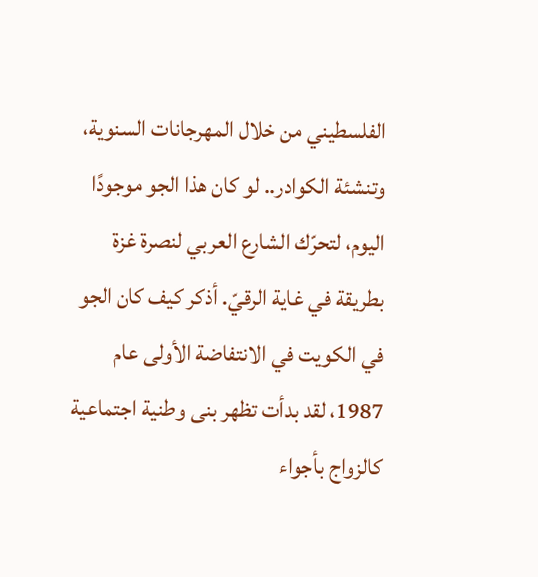الفلسطيني من خلال المهرجانات السنوية، وتنشئة الكوادر.. لو كان هذا الجو موجودًا اليوم، لتحرّك الشارع العربي لنصرة غزة بطريقة في غاية الرقيّ. أذكر كيف كان الجو في الكويت في الانتفاضة الأولى عام 1987، لقد بدأت تظهر بنى وطنية اجتماعية كالزواج بأجواء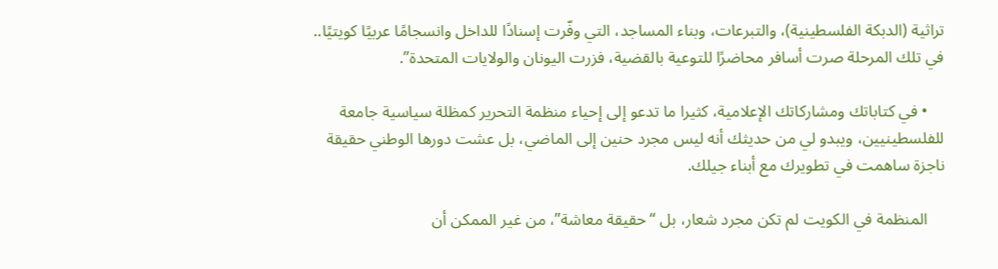تراثية (الدبكة الفلسطينية)، والتبرعات، وبناء المساجد، التي وفّرت إسنادًا للداخل وانسجامًا عربيًا كويتيًا.. في تلك المرحلة صرت أسافر محاضرًا للتوعية بالقضية، فزرت اليونان والولايات المتحدة”.

    • في كتاباتك ومشاركاتك الإعلامية، كثيرا ما تدعو إلى إحياء منظمة التحرير كمظلة سياسية جامعة للفلسطينيين، ويبدو لي من حديثك أنه ليس مجرد حنين إلى الماضي، بل عشت دورها الوطني حقيقة ناجزة ساهمت في تطويرك مع أبناء جيلك.

    المنظمة في الكويت لم تكن مجرد شعار، بل “حقيقة معاشة”، من غير الممكن أن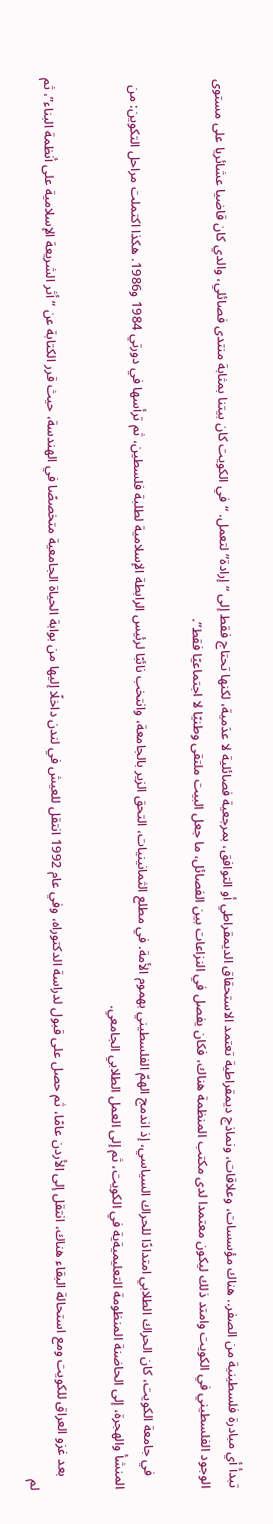تبدأ أي مبادرة فلسطينية من الصفر.. هناك مؤسسات، وعلاقات، ونماذج ديمقراطية تعتمد الاستحقاق الديمقراطي أو التوافق، بمرجعية فصائلية لا عدَمية، لكنها تحتاج فقط إلى “إرادة” لتعمل. “في الكويت كان بيتنا بمثابة منتدى فصائلي، والدي كان قاضيا عشائريا على مستوى الوجود الفلسطيني في الكويت وامتد ذلك ليكون معتمدا لدى مكتب المنظمة هناك، فكان يفصل في النزاعات بين الفصائل، ما جعل البيت ملتقى وطنيًا لا اجتماعيًا فقط”.

    في جامعة الكويت، كان الحراك الطلابي امتدادًا للحراك السياسي، إذ اندمج الهمّ الفلسطيني بهموم الأمة. في مطلع الثمانينيات، التحق الزير بالجامعة، وانتخب نائبًا لرئيس الرابطة الإسلامية لطلبة فلسطين، ثم ترأسها في دورتي 1984 و1986. هكذا اكتملت مراحل التكوين: من المنشأ والهجرة، إلى الحاضنة المنظومة التعليميةية في الكويت، ثم إلى العمل الطلابي الجامعي.

    بعد غزو العراق للكويت ومع استحالة البقاء هناك، انتقل إلى الأردن عامًا، ثم حصل على قبول لدراسة الدكتوراه، وفي عام 1992 انتقل للعيش في لندن داخلًا إليها من بوابة الحياة الجامعية متخصصًا في الهندسة، حيث قرر الكتابة عن “أثر الشريعة الإسلامية على أنظمة البناء”، ثم لم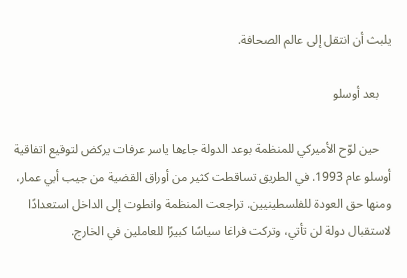يلبث أن انتقل إلى عالم الصحافة.

    بعد أوسلو

    حين لوّح الأميركي للمنظمة بوعد الدولة جاءها ياسر عرفات يركض لتوقيع اتفاقية أوسلو عام 1993. في الطريق تساقطت كثير من أوراق القضية من جيب أبي عمار، ومنها حق العودة للفلسطينيين. تراجعت المنظمة وانطوت إلى الداخل استعدادًا لاستقبال دولة لن تأتي، وتركت فراغا سياسًا كبيرًا للعاملين في الخارج.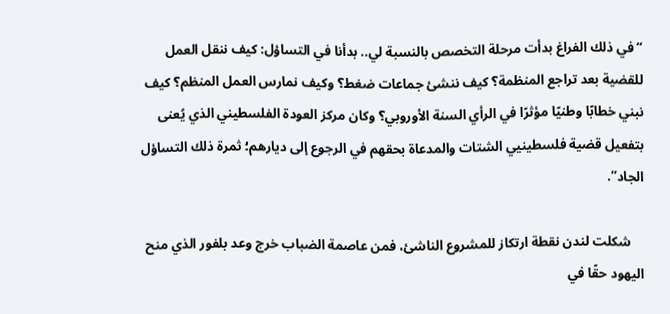“في ذلك الفراغ بدأت مرحلة التخصص بالنسبة لي.. بدأنا في التساؤل: كيف ننقل العمل للقضية بعد تراجع المنظمة؟ كيف ننشئ جماعات ضغط؟ وكيف نمارس العمل المنظم؟ كيف نبني خطابًا وطنيًا مؤثرًا في الرأي السنة الأوروبي؟ وكان مركز العودة الفلسطيني الذي يُعنى بتفعيل قضية فلسطينيي الشتات والمدعاة بحقهم في الرجوع إلى ديارهم؛ ثمرة ذلك التساؤل الجاد”.

    شكلت لندن نقطة ارتكاز للمشروع الناشئ، فمن عاصمة الضباب خرج وعد بلفور الذي منح اليهود حقًا في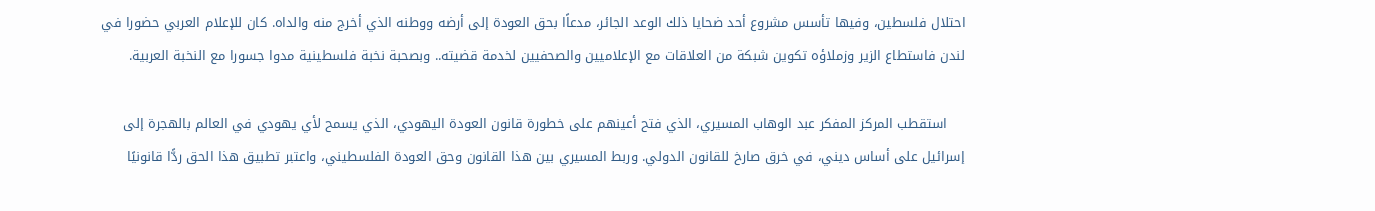احتلال فلسطين، وفيها تأسس مشروع أحد ضحايا ذلك الوعد الجائر، مدعاًا بحق العودة إلى أرضه ووطنه الذي أخرج منه والداه. كان للإعلام العربي حضورا في لندن فاستطاع الزير وزملاؤه تكوين شبكة من العلاقات مع الإعلاميين والصحفيين لخدمة قضيته.. وبصحبة نخبة فلسطينية مدوا جسورا مع النخبة العربية.

    استقطب المركز المفكر عبد الوهاب المسيري، الذي فتح أعينهم على خطورة قانون العودة اليهودي، الذي يسمح لأي يهودي في العالم بالهجرة إلى إسرائيل على أساس ديني، في خرق صارخ للقانون الدولي. وربط المسيري بين هذا القانون وحق العودة الفلسطيني، واعتبر تطبيق هذا الحق ردًّا قانونيًا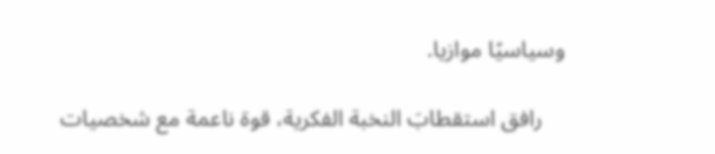وسياسيًا موازيا.

    رافق استقطابَ النخبة الفكرية، قوة ناعمة مع شخصيات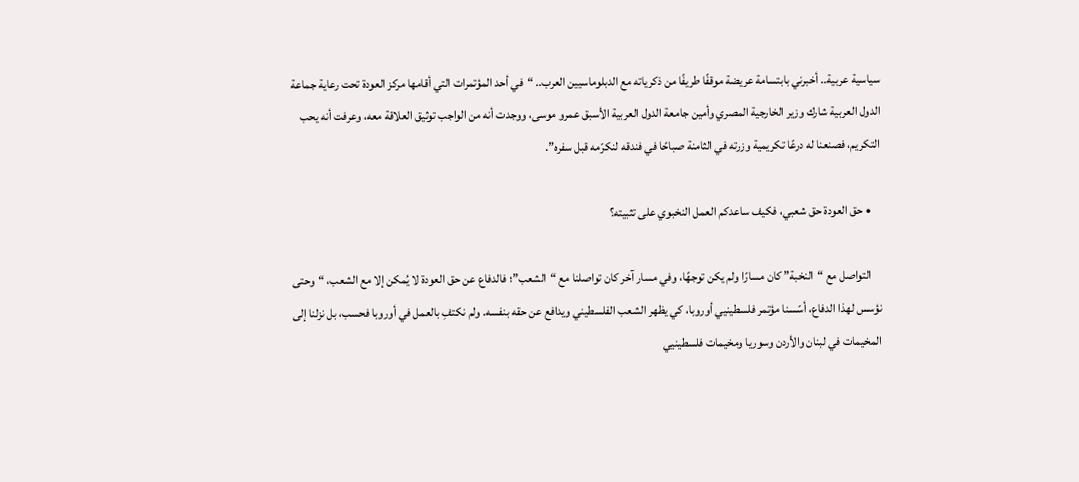سياسية عربية.. أخبرني بابتسامة عريضة موقفًا طريفًا من ذكرياته مع الدبلوماسيين العرب.. “في أحد المؤتمرات التي أقامها مركز العودة تحت رعاية جماعة الدول العربية شارك وزير الخارجية المصري وأمين جامعة الدول العربية الأسبق عمرو موسى، ووجدت أنه من الواجب توثيق العلاقة معه، وعرفت أنه يحب التكريم، فصنعنا له درعًا تكريمية وزرته في الثامنة صباحًا في فندقه لنكرّمه قبل سفره”.

    • حق العودة حق شعبي، فكيف ساعدكم العمل النخبوي على تثبيته؟

    التواصل مع “النخبة” كان مسارًا ولم يكن توجهًا، وفي مسار آخر كان تواصلنا مع “الشعب”؛ فالدفاع عن حق العودة لا يُمكن إلا مع الشعب، “وحتى نؤسس لهذا الدفاع، أسّسنا مؤتمر فلسطينيي أوروبا، كي يظهر الشعب الفلسطيني ويدافع عن حقه بنفسه. ولم نكتفِ بالعمل في أوروبا فحسب، بل نزلنا إلى المخيمات في لبنان والأردن وسوريا ومخيمات فلسطينيي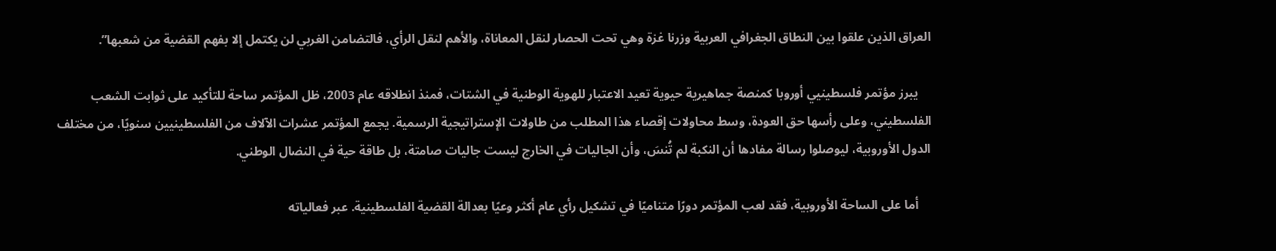العراق الذين علقوا بين النطاق الجغرافي العربية وزرنا غزة وهي تحت الحصار لنقل المعاناة، والأهم لنقل الرأي، فالتضامن الغربي لن يكتمل إلا بفهم القضية من شعبها”.

    يبرز مؤتمر فلسطينيي أوروبا كمنصة جماهيرية حيوية تعيد الاعتبار للهوية الوطنية في الشتات، فمنذ انطلاقه عام 2003، ظل المؤتمر ساحة للتأكيد على ثوابت الشعب الفلسطيني، وعلى رأسها حق العودة، وسط محاولات إقصاء هذا المطلب من طاولات الإستراتيجية الرسمية. يجمع المؤتمر عشرات الآلاف من الفلسطينيين سنويًا، من مختلف الدول الأوروبية، ليوصلوا رسالة مفادها أن النكبة لم تُنسَ، وأن الجاليات في الخارج ليست جاليات صامتة، بل طاقة حية في النضال الوطني.

    أما على الساحة الأوروبية، فقد لعب المؤتمر دورًا متناميًا في تشكيل رأي عام أكثر وعيًا بعدالة القضية الفلسطينية. عبر فعالياته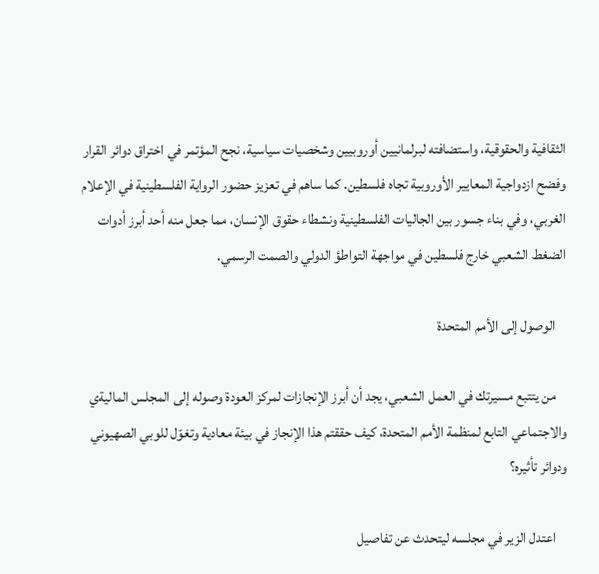الثقافية والحقوقية، واستضافته لبرلمانيين أوروبيين وشخصيات سياسية، نجح المؤتمر في اختراق دوائر القرار وفضح ازدواجية المعايير الأوروبية تجاه فلسطين. كما ساهم في تعزيز حضور الرواية الفلسطينية في الإعلام الغربي، وفي بناء جسور بين الجاليات الفلسطينية ونشطاء حقوق الإنسان، مما جعل منه أحد أبرز أدوات الضغط الشعبي خارج فلسطين في مواجهة التواطؤ الدولي والصمت الرسمي.

    الوصول إلى الأمم المتحدة

    من يتتبع مسيرتك في العمل الشعبي، يجد أن أبرز الإنجازات لمركز العودة وصوله إلى المجلس الماليةي والاجتماعي التابع لمنظمة الأمم المتحدة، كيف حققتم هذا الإنجاز في بيئة معادية وتغوّل للوبي الصهيوني ودوائر تأثيره؟

    اعتدل الزير في مجلسه ليتحدث عن تفاصيل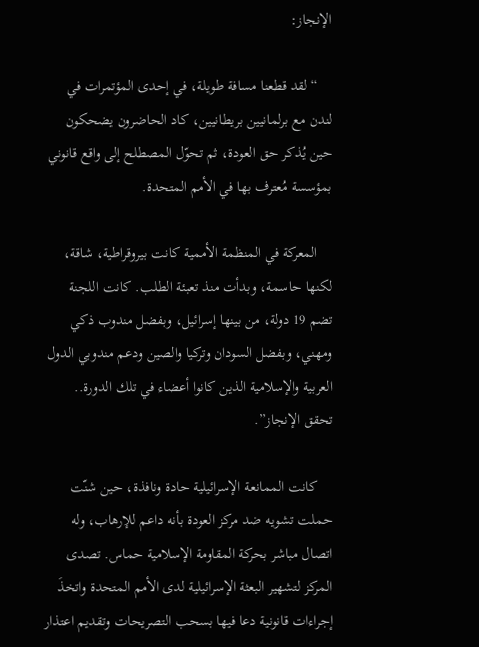الإنجاز:

    “لقد قطعنا مسافة طويلة، في إحدى المؤتمرات في لندن مع برلمانيين بريطانيين، كاد الحاضرون يضحكون حين يُذكر حق العودة، ثم تحوّل المصطلح إلى واقع قانوني بمؤسسة مُعترف بها في الأمم المتحدة.

    المعركة في المنظمة الأممية كانت بيروقراطية، شاقة، لكنها حاسمة، وبدأت منذ تعبئة الطلب. كانت اللجنة تضم 19 دولة، من بينها إسرائيل، وبفضل مندوب ذكي ومهني، وبفضل السودان وتركيا والصين ودعم مندوبي الدول العربية والإسلامية الذين كانوا أعضاء في تلك الدورة.. تحقق الإنجاز”.

    كانت الممانعة الإسرائيلية حادة ونافذة، حين شنّت حملت تشويه ضد مركز العودة بأنه داعم للإرهاب، وله اتصال مباشر بحركة المقاومة الإسلامية حماس. تصدى المركز لتشهير البعثة الإسرائيلية لدى الأمم المتحدة واتخذَ إجراءات قانونية دعا فيها بسحب التصريحات وتقديم اعتذار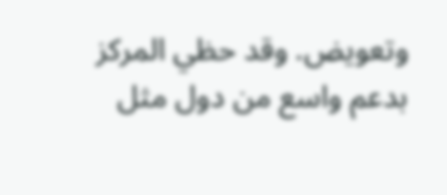وتعويض. وقد حظي المركز بدعم واسع من دول مثل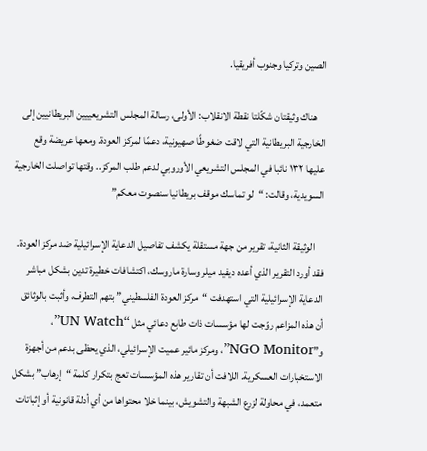الصين وتركيا وجنوب أفريقيا.

    هناك وثيقتان شكّلتا نقطة الانقلاب: الأولى، رسالة المجلس التشريعييين البريطانيين إلى الخارجية البريطانية التي لاقت ضغوطًا صهيونية، دعمًا لمركز العودة. ومعها عريضة وقع عليها ١٣٢ نائبا في المجلس التشريعي الأوروبي لدعم طلب المركز.. وقتها تواصلت الخارجية السويدية، وقالت: “لو تماسك موقف بريطانيا سنصوت معكم”

    الوثيقة الثانية، تقرير من جهة مستقلة يكشف تفاصيل الدعاية الإسرائيلية ضد مركز العودة. فقد أورد التقرير الذي أعده ديفيد ميلر وسارة ماروسك، اكتشافات خطيرة تدين بشكل مباشر الدعاية الإسرائيلية التي استهدفت “مركز العودة الفلسطيني” بتهم التطرف، وأثبت بالوثائق أن هذه المزاعم روّجت لها مؤسسات ذات طابع دعائي مثل “UN Watch”، و”NGO Monitor”، ومركز مائير عميت الإسرائيلي، الذي يحظى بدعم من أجهزة الاستخبارات العسكرية. اللافت أن تقارير هذه المؤسسات تعج بتكرار كلمة “إرهاب” بشكل متعمد، في محاولة لزرع الشبهة والتشويش، بينما خلا محتواها من أي أدلة قانونية أو إثباتات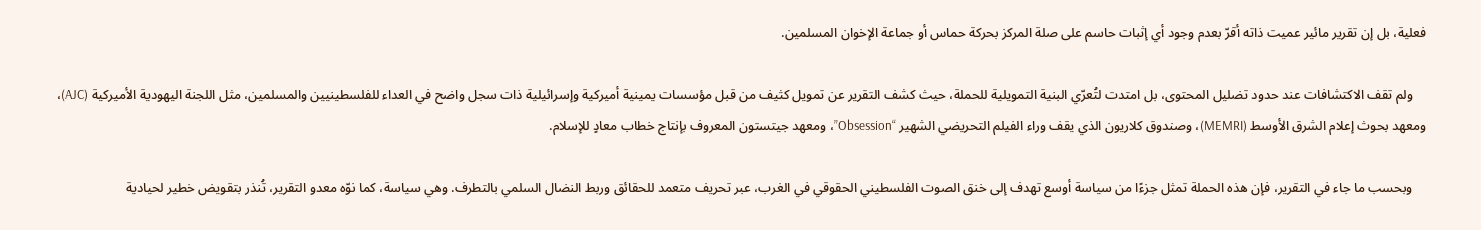فعلية، بل إن تقرير مائير عميت ذاته أقرّ بعدم وجود أي إثبات حاسم على صلة المركز بحركة حماس أو جماعة الإخوان المسلمين.

    ولم تقف الاكتشافات عند حدود تضليل المحتوى، بل امتدت لتُعرّي البنية التمويلية للحملة، حيث كشف التقرير عن تمويل كثيف من قبل مؤسسات يمينية أميركية وإسرائيلية ذات سجل واضح في العداء للفلسطينيين والمسلمين، مثل اللجنة اليهودية الأميركية (AJC)، ومعهد بحوث إعلام الشرق الأوسط (MEMRI)، وصندوق كلاريون الذي يقف وراء الفيلم التحريضي الشهير “Obsession”، ومعهد جيتستون المعروف بإنتاج خطاب معادٍ للإسلام.

    وبحسب ما جاء في التقرير، فإن هذه الحملة تمثل جزءًا من سياسة أوسع تهدف إلى خنق الصوت الفلسطيني الحقوقي في الغرب، عبر تحريف متعمد للحقائق وربط النضال السلمي بالتطرف. وهي سياسة، كما نوّه معدو التقرير، تُنذر بتقويض خطير لحيادية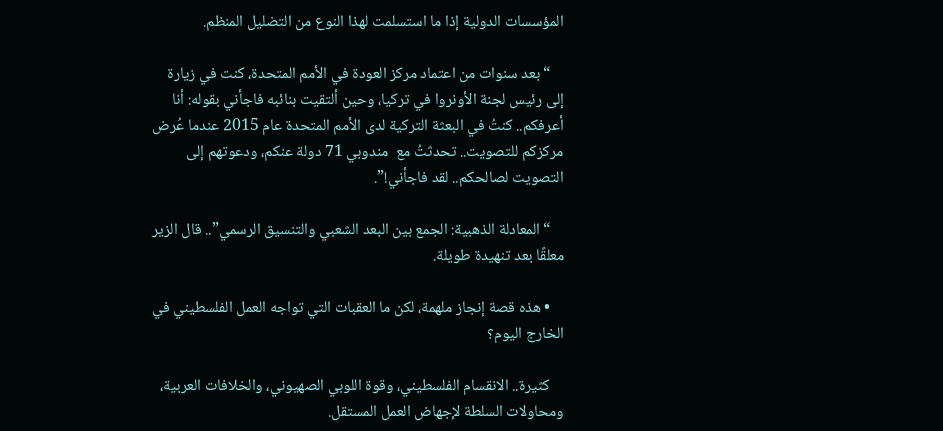المؤسسات الدولية إذا ما استسلمت لهذا النوع من التضليل المنظم.

    “بعد سنوات من اعتماد مركز العودة في الأمم المتحدة، كنت في زيارة إلى رئيس لجنة الأونروا في تركيا، وحين ألتقيت بنائبه فاجأني بقوله: أنا أعرفكم.. كنتُ في البعثة التركية لدى الأمم المتحدة عام 2015 عندما عُرض مركزكم للتصويت.. تحدثتُ مع  مندوبي 71 دولة عنكم، ودعوتهم إلى التصويت لصالحكم.. لقد فاجأني!”.

    “المعادلة الذهبية: الجمع بين البعد الشعبي والتنسيق الرسمي”.. قال الزير معلقًا بعد تنهيدة طويلة.

    • هذه قصة إنجاز ملهمة، لكن ما العقبات التي تواجه العمل الفلسطيني في الخارج اليوم؟

    كثيرة.. الانقسام الفلسطيني، وقوة اللوبي الصهيوني، والخلافات العربية، ومحاولات السلطة لإجهاض العمل المستقل.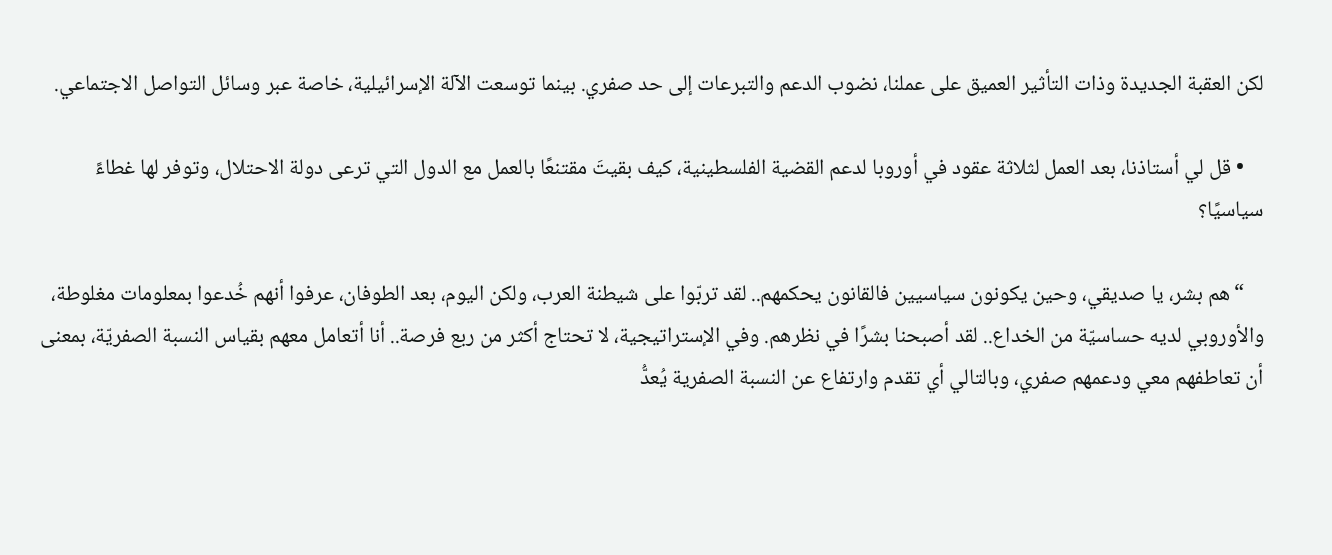لكن العقبة الجديدة وذات التأثير العميق على عملنا، نضوب الدعم والتبرعات إلى حد صفري. بينما توسعت الآلة الإسرائيلية، خاصة عبر وسائل التواصل الاجتماعي.

    • قل لي أستاذنا، بعد العمل لثلاثة عقود في أوروبا لدعم القضية الفلسطينية، كيف بقيتَ مقتنعًا بالعمل مع الدول التي ترعى دولة الاحتلال، وتوفر لها غطاءً سياسيًا؟

    “هم بشر، يا صديقي، وحين يكونون سياسيين فالقانون يحكمهم.. لقد تربّوا على شيطنة العرب، ولكن اليوم، بعد الطوفان، عرفوا أنهم خُدعوا بمعلومات مغلوطة، والأوروبي لديه حساسيّة من الخداع.. لقد أصبحنا بشرًا في نظرهم. وفي الإستراتيجية، لا تحتاج أكثر من ربع فرصة.. أنا أتعامل معهم بقياس النسبة الصفريّة، بمعنى أن تعاطفهم معي ودعمهم صفري، وبالتالي أي تقدم وارتفاع عن النسبة الصفرية يُعدُّ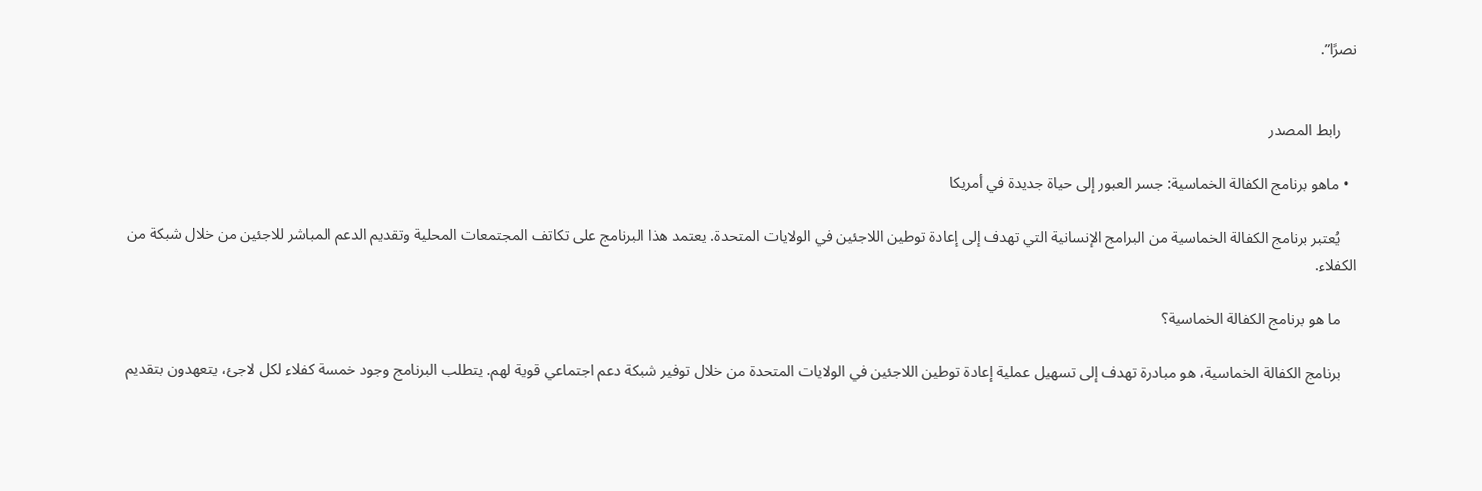نصرًا”.


    رابط المصدر

  • ماهو برنامج الكفالة الخماسية: جسر العبور إلى حياة جديدة في أمريكا

    يُعتبر برنامج الكفالة الخماسية من البرامج الإنسانية التي تهدف إلى إعادة توطين اللاجئين في الولايات المتحدة. يعتمد هذا البرنامج على تكاتف المجتمعات المحلية وتقديم الدعم المباشر للاجئين من خلال شبكة من الكفلاء.

    ما هو برنامج الكفالة الخماسية؟

    برنامج الكفالة الخماسية، هو مبادرة تهدف إلى تسهيل عملية إعادة توطين اللاجئين في الولايات المتحدة من خلال توفير شبكة دعم اجتماعي قوية لهم. يتطلب البرنامج وجود خمسة كفلاء لكل لاجئ، يتعهدون بتقديم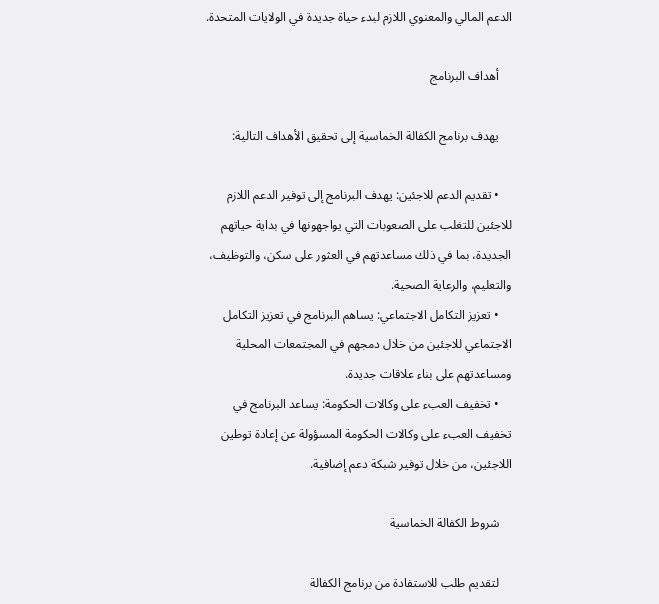الدعم المالي والمعنوي اللازم لبدء حياة جديدة في الولايات المتحدة.

    أهداف البرنامج

    يهدف برنامج الكفالة الخماسية إلى تحقيق الأهداف التالية:

    • تقديم الدعم للاجئين: يهدف البرنامج إلى توفير الدعم اللازم للاجئين للتغلب على الصعوبات التي يواجهونها في بداية حياتهم الجديدة، بما في ذلك مساعدتهم في العثور على سكن، والتوظيف، والتعليم، والرعاية الصحية.
    • تعزيز التكامل الاجتماعي: يساهم البرنامج في تعزيز التكامل الاجتماعي للاجئين من خلال دمجهم في المجتمعات المحلية ومساعدتهم على بناء علاقات جديدة.
    • تخفيف العبء على وكالات الحكومة: يساعد البرنامج في تخفيف العبء على وكالات الحكومة المسؤولة عن إعادة توطين اللاجئين، من خلال توفير شبكة دعم إضافية.

    شروط الكفالة الخماسية

    لتقديم طلب للاستفادة من برنامج الكفالة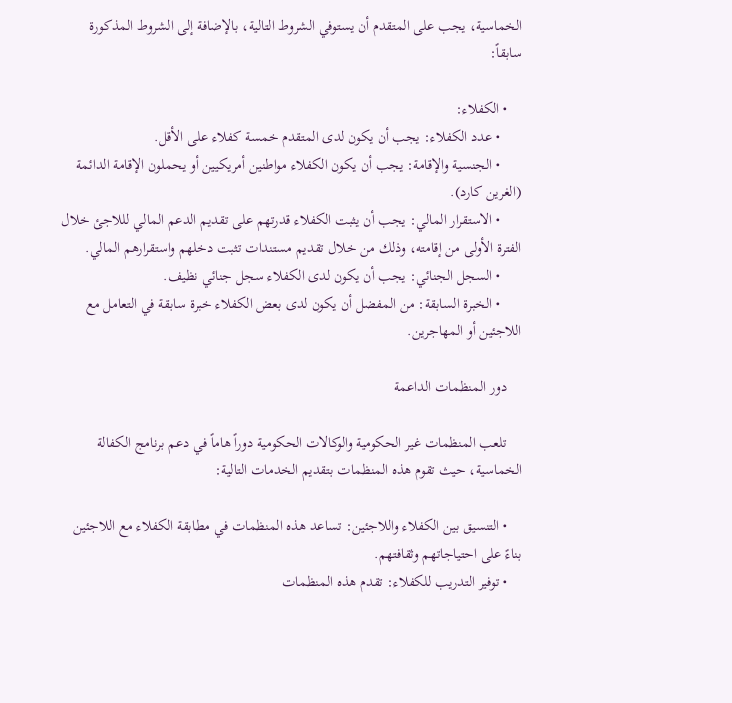الخماسية، يجب على المتقدم أن يستوفي الشروط التالية، بالإضافة إلى الشروط المذكورة سابقاً:

    • الكفلاء:
      • عدد الكفلاء: يجب أن يكون لدى المتقدم خمسة كفلاء على الأقل.
      • الجنسية والإقامة: يجب أن يكون الكفلاء مواطنين أمريكيين أو يحملون الإقامة الدائمة (الغرين كارد).
      • الاستقرار المالي: يجب أن يثبت الكفلاء قدرتهم على تقديم الدعم المالي لللاجئ خلال الفترة الأولى من إقامته، وذلك من خلال تقديم مستندات تثبت دخلهم واستقرارهم المالي.
      • السجل الجنائي: يجب أن يكون لدى الكفلاء سجل جنائي نظيف.
      • الخبرة السابقة: من المفضل أن يكون لدى بعض الكفلاء خبرة سابقة في التعامل مع اللاجئين أو المهاجرين.

    دور المنظمات الداعمة

    تلعب المنظمات غير الحكومية والوكالات الحكومية دوراً هاماً في دعم برنامج الكفالة الخماسية، حيث تقوم هذه المنظمات بتقديم الخدمات التالية:

    • التنسيق بين الكفلاء واللاجئين: تساعد هذه المنظمات في مطابقة الكفلاء مع اللاجئين بناءً على احتياجاتهم وثقافتهم.
    • توفير التدريب للكفلاء: تقدم هذه المنظمات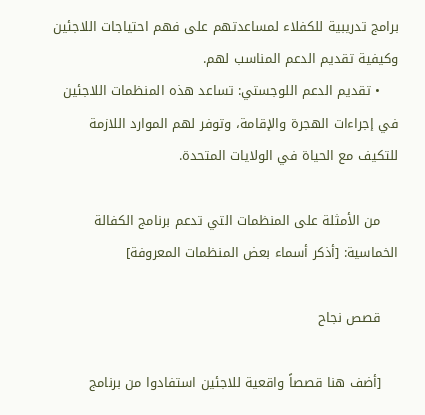برامج تدريبية للكفلاء لمساعدتهم على فهم احتياجات اللاجئين وكيفية تقديم الدعم المناسب لهم.
    • تقديم الدعم اللوجستي: تساعد هذه المنظمات اللاجئين في إجراءات الهجرة والإقامة، وتوفر لهم الموارد اللازمة للتكيف مع الحياة في الولايات المتحدة.

    من الأمثلة على المنظمات التي تدعم برنامج الكفالة الخماسية: [أذكر أسماء بعض المنظمات المعروفة]

    قصص نجاح

    [أضف هنا قصصاً واقعية للاجئين استفادوا من برنامج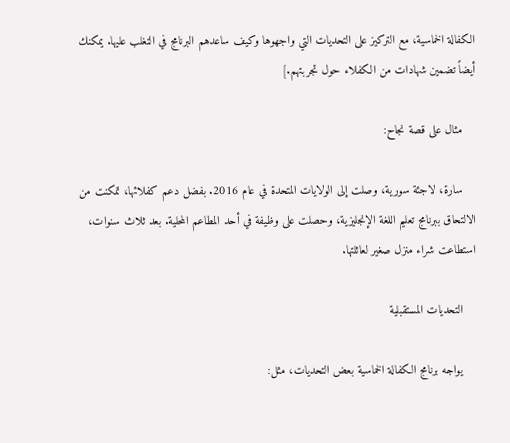الكفالة الخماسية، مع التركيز على التحديات التي واجهوها وكيف ساعدهم البرنامج في التغلب عليها. يمكنك أيضاً تضمين شهادات من الكفلاء حول تجربتهم.]

    مثال على قصة نجاح:

    سارة، لاجئة سورية، وصلت إلى الولايات المتحدة في عام 2016. بفضل دعم كفلائها، تمكنت من الالتحاق ببرنامج تعليم اللغة الإنجليزية، وحصلت على وظيفة في أحد المطاعم المحلية. بعد ثلاث سنوات، استطاعت شراء منزل صغير لعائلتها.

    التحديات المستقبلية

    يواجه برنامج الكفالة الخماسية بعض التحديات، مثل: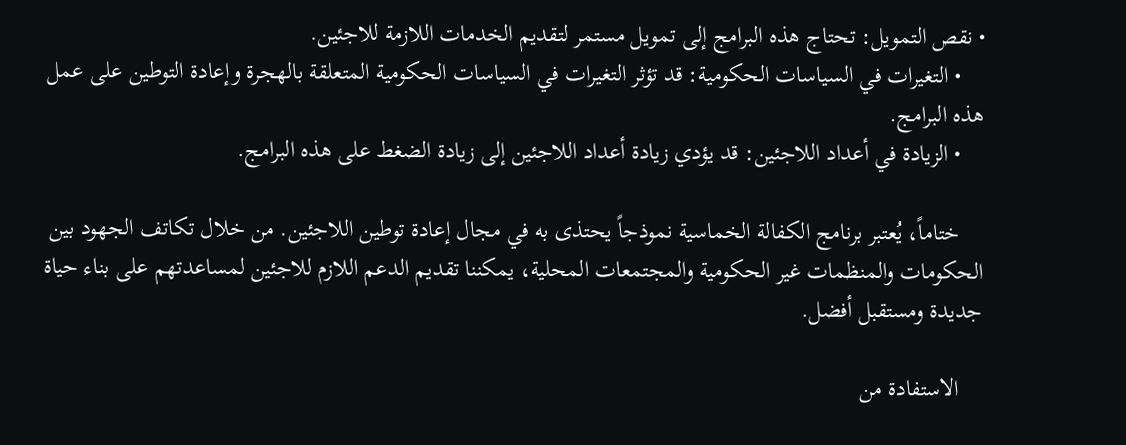• نقص التمويل: تحتاج هذه البرامج إلى تمويل مستمر لتقديم الخدمات اللازمة للاجئين.
    • التغيرات في السياسات الحكومية: قد تؤثر التغيرات في السياسات الحكومية المتعلقة بالهجرة وإعادة التوطين على عمل هذه البرامج.
    • الزيادة في أعداد اللاجئين: قد يؤدي زيادة أعداد اللاجئين إلى زيادة الضغط على هذه البرامج.

    ختاماً، يُعتبر برنامج الكفالة الخماسية نموذجاً يحتذى به في مجال إعادة توطين اللاجئين. من خلال تكاتف الجهود بين الحكومات والمنظمات غير الحكومية والمجتمعات المحلية، يمكننا تقديم الدعم اللازم للاجئين لمساعدتهم على بناء حياة جديدة ومستقبل أفضل.

    الاستفادة من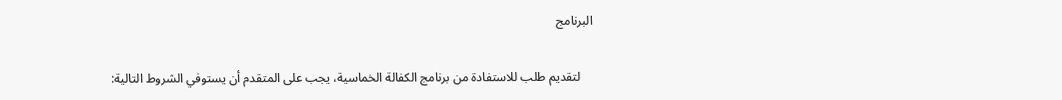البرنامج

    لتقديم طلب للاستفادة من برنامج الكفالة الخماسية، يجب على المتقدم أن يستوفي الشروط التالية: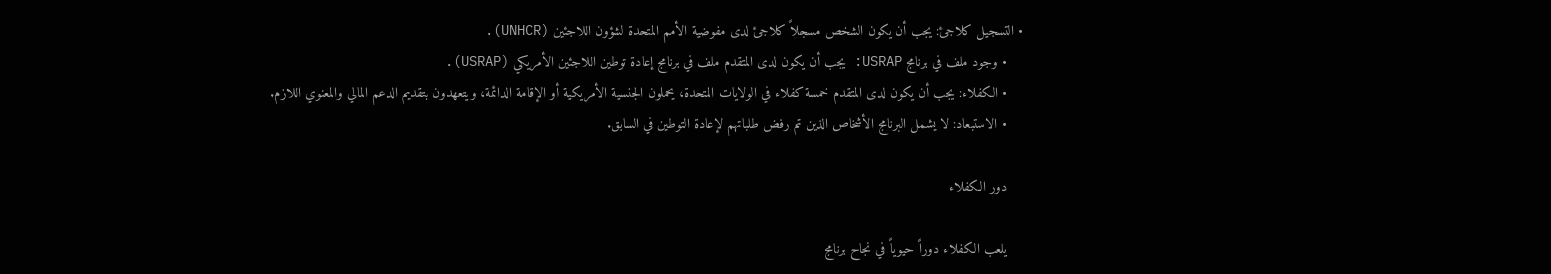• التسجيل كلاجئ: يجب أن يكون الشخص مسجلاً كلاجئ لدى مفوضية الأمم المتحدة لشؤون اللاجئين (UNHCR).
    • وجود ملف في برنامج USRAP: يجب أن يكون لدى المتقدم ملف في برنامج إعادة توطين اللاجئين الأمريكي (USRAP).
    • الكفلاء: يجب أن يكون لدى المتقدم خمسة كفلاء في الولايات المتحدة، يحملون الجنسية الأمريكية أو الإقامة الدائمة، ويتعهدون بتقديم الدعم المالي والمعنوي اللازم.
    • الاستبعاد: لا يشمل البرنامج الأشخاص الذين تم رفض طلباتهم لإعادة التوطين في السابق.

    دور الكفلاء

    يلعب الكفلاء دوراً حيوياً في نجاح برنامج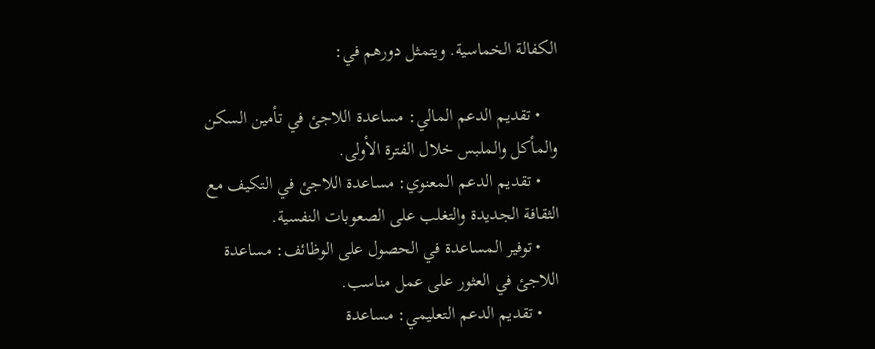الكفالة الخماسية. ويتمثل دورهم في:

    • تقديم الدعم المالي: مساعدة اللاجئ في تأمين السكن والمأكل والملبس خلال الفترة الأولى.
    • تقديم الدعم المعنوي: مساعدة اللاجئ في التكيف مع الثقافة الجديدة والتغلب على الصعوبات النفسية.
    • توفير المساعدة في الحصول على الوظائف: مساعدة اللاجئ في العثور على عمل مناسب.
    • تقديم الدعم التعليمي: مساعدة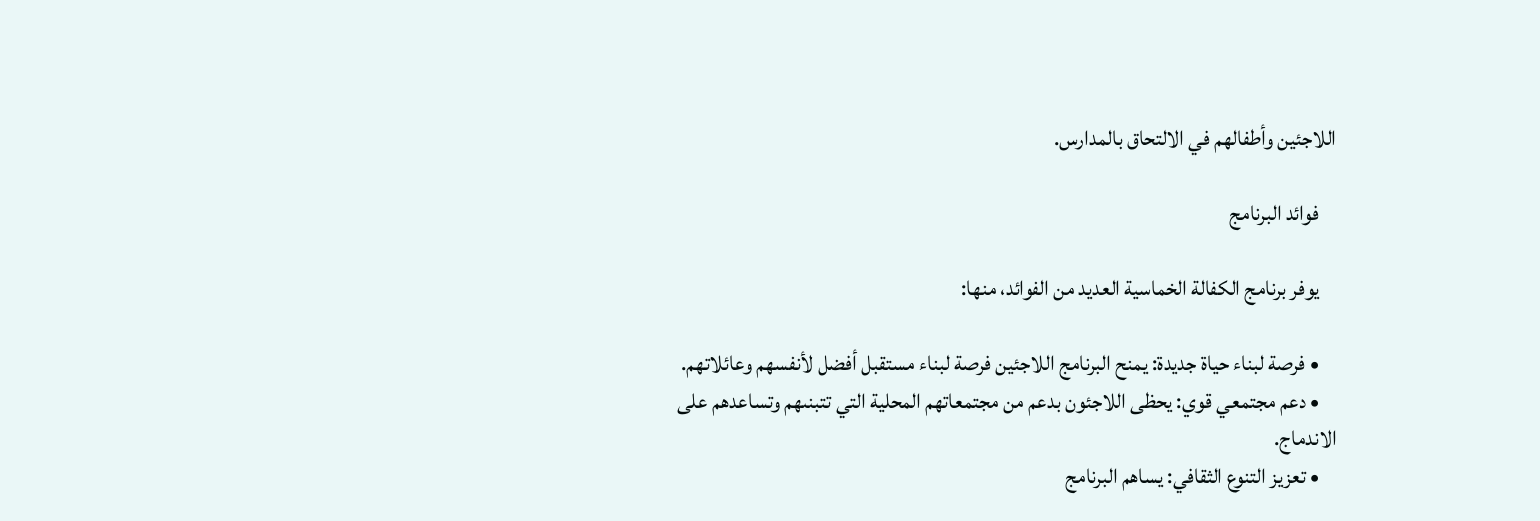اللاجئين وأطفالهم في الالتحاق بالمدارس.

    فوائد البرنامج

    يوفر برنامج الكفالة الخماسية العديد من الفوائد، منها:

    • فرصة لبناء حياة جديدة: يمنح البرنامج اللاجئين فرصة لبناء مستقبل أفضل لأنفسهم وعائلاتهم.
    • دعم مجتمعي قوي: يحظى اللاجئون بدعم من مجتمعاتهم المحلية التي تتبنىهم وتساعدهم على الاندماج.
    • تعزيز التنوع الثقافي: يساهم البرنامج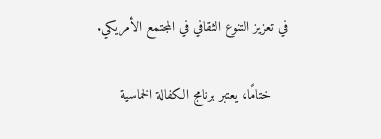في تعزيز التنوع الثقافي في المجتمع الأمريكي.

    ختامًا، يعتبر برنامج الكفالة الخماسية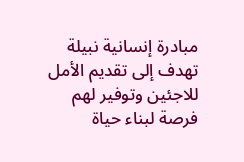مبادرة إنسانية نبيلة تهدف إلى تقديم الأمل للاجئين وتوفير لهم فرصة لبناء حياة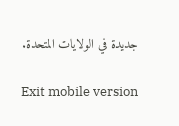جديدة في الولايات المتحدة.

Exit mobile version